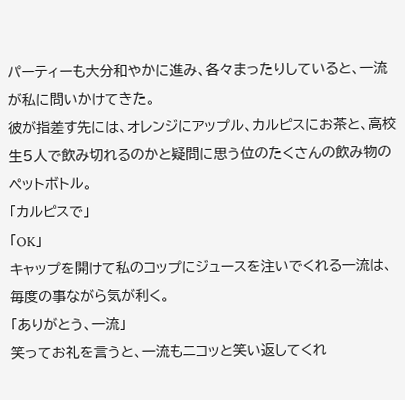パーティーも大分和やかに進み、各々まったりしていると、一流が私に問いかけてきた。
彼が指差す先には、オレンジにアップル、カルピスにお茶と、高校生5人で飲み切れるのかと疑問に思う位のたくさんの飲み物のペットボトル。
「カルピスで」
「OK」
キャップを開けて私のコップにジュースを注いでくれる一流は、毎度の事ながら気が利く。
「ありがとう、一流」
笑ってお礼を言うと、一流もニコッと笑い返してくれ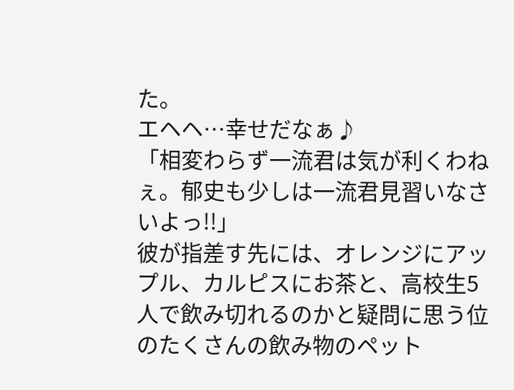た。
エヘヘ…幸せだなぁ♪
「相変わらず一流君は気が利くわねぇ。郁史も少しは一流君見習いなさいよっ!!」
彼が指差す先には、オレンジにアップル、カルピスにお茶と、高校生5人で飲み切れるのかと疑問に思う位のたくさんの飲み物のペット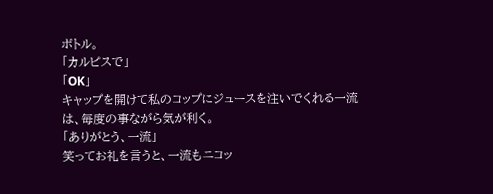ボトル。
「カルピスで」
「OK」
キャップを開けて私のコップにジュースを注いでくれる一流は、毎度の事ながら気が利く。
「ありがとう、一流」
笑ってお礼を言うと、一流もニコッ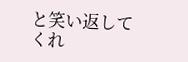と笑い返してくれ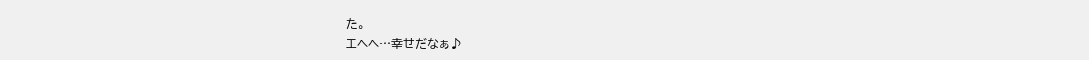た。
エヘヘ…幸せだなぁ♪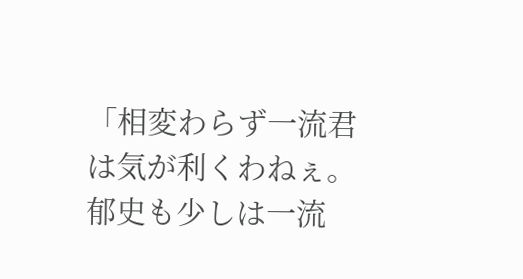「相変わらず一流君は気が利くわねぇ。郁史も少しは一流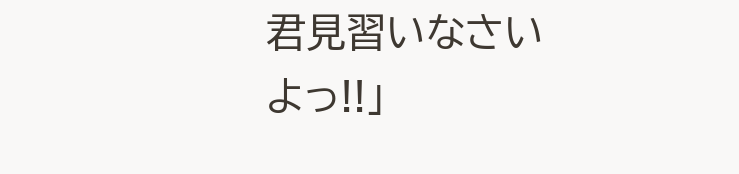君見習いなさいよっ!!」